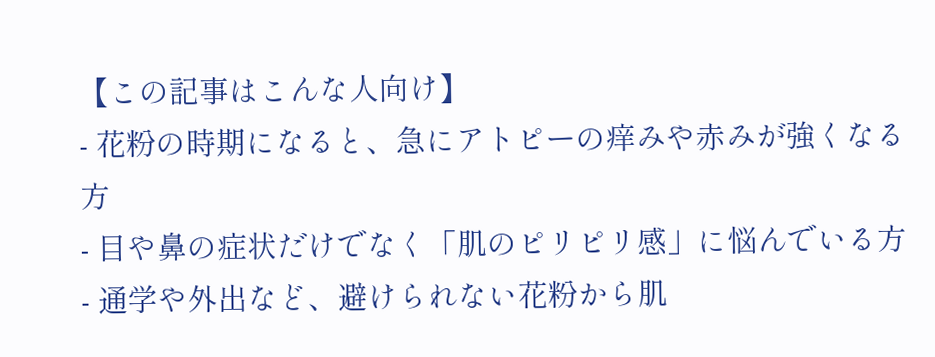【この記事はこんな人向け】
- 花粉の時期になると、急にアトピーの痒みや赤みが強くなる方
- 目や鼻の症状だけでなく「肌のピリピリ感」に悩んでいる方
- 通学や外出など、避けられない花粉から肌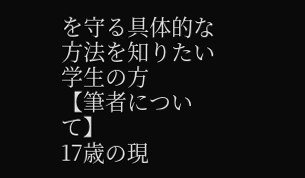を守る具体的な方法を知りたい学生の方
【筆者について】
17歳の現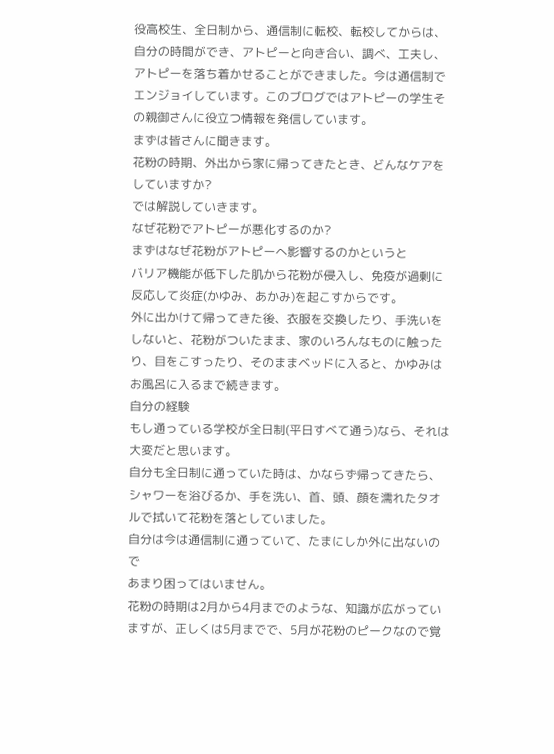役高校生、全日制から、通信制に転校、転校してからは、自分の時間ができ、アトピーと向き合い、調べ、工夫し、アトピーを落ち着かせることができました。今は通信制でエンジョイしています。このブログではアトピーの学生その親御さんに役立つ情報を発信しています。
まずは皆さんに聞きます。
花粉の時期、外出から家に帰ってきたとき、どんなケアをしていますか?
では解説していきます。
なぜ花粉でアトピーが悪化するのか?
まずはなぜ花粉がアトピーへ影響するのかというと
バリア機能が低下した肌から花粉が侵入し、免疫が過剰に反応して炎症(かゆみ、あかみ)を起こすからです。
外に出かけて帰ってきた後、衣服を交換したり、手洗いをしないと、花粉がついたまま、家のいろんなものに触ったり、目をこすったり、そのままベッドに入ると、かゆみはお風呂に入るまで続きます。
自分の経験
もし通っている学校が全日制(平日すべて通う)なら、それは大変だと思います。
自分も全日制に通っていた時は、かならず帰ってきたら、シャワーを浴びるか、手を洗い、首、頭、顔を濡れたタオルで拭いて花粉を落としていました。
自分は今は通信制に通っていて、たまにしか外に出ないので
あまり困ってはいません。
花粉の時期は2月から4月までのような、知識が広がっていますが、正しくは5月までで、5月が花粉のピークなので覚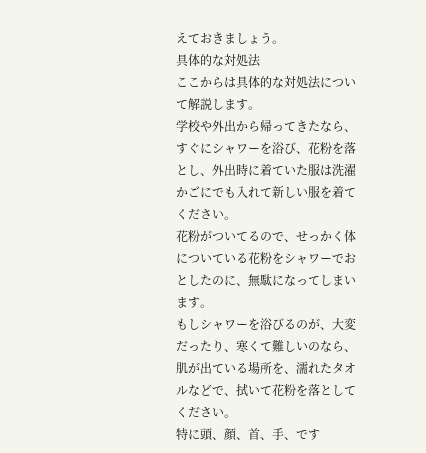えておきましょう。
具体的な対処法
ここからは具体的な対処法について解説します。
学校や外出から帰ってきたなら、すぐにシャワーを浴び、花粉を落とし、外出時に着ていた服は洗濯かごにでも入れて新しい服を着てください。
花粉がついてるので、せっかく体についている花粉をシャワーでおとしたのに、無駄になってしまいます。
もしシャワーを浴びるのが、大変だったり、寒くて難しいのなら、肌が出ている場所を、濡れたタオルなどで、拭いて花粉を落としてください。
特に頭、顔、首、手、です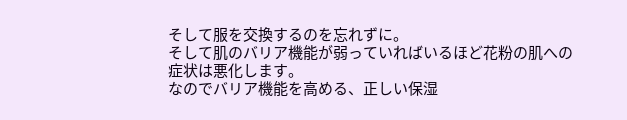そして服を交換するのを忘れずに。
そして肌のバリア機能が弱っていればいるほど花粉の肌への症状は悪化します。
なのでバリア機能を高める、正しい保湿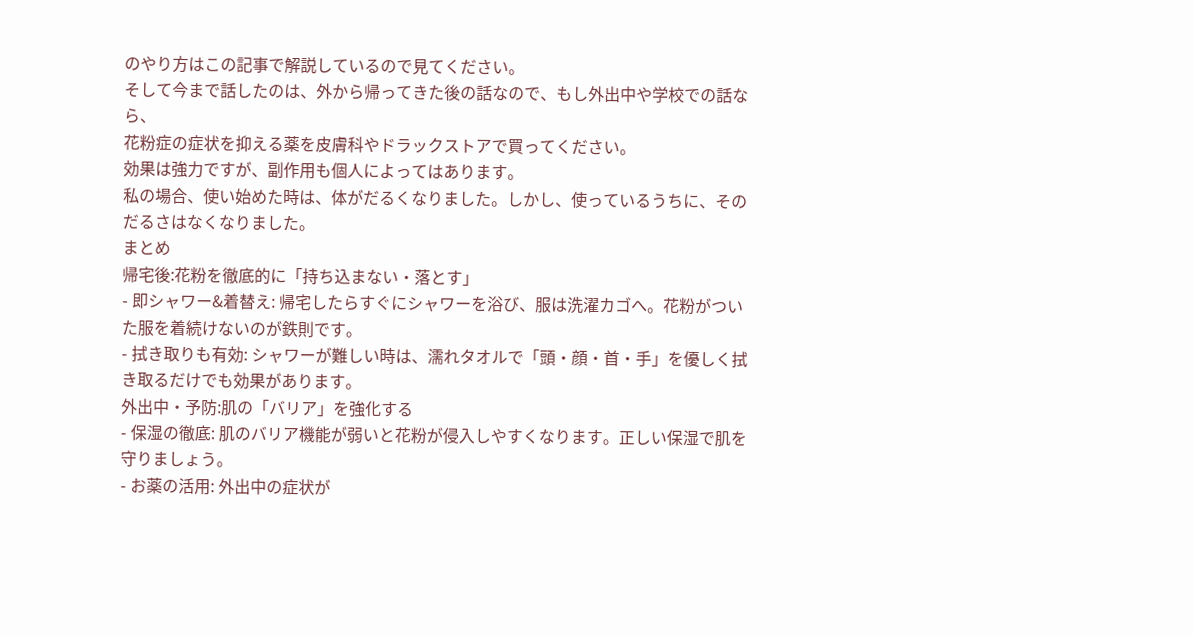のやり方はこの記事で解説しているので見てください。
そして今まで話したのは、外から帰ってきた後の話なので、もし外出中や学校での話なら、
花粉症の症状を抑える薬を皮膚科やドラックストアで買ってください。
効果は強力ですが、副作用も個人によってはあります。
私の場合、使い始めた時は、体がだるくなりました。しかし、使っているうちに、そのだるさはなくなりました。
まとめ
帰宅後:花粉を徹底的に「持ち込まない・落とす」
- 即シャワー&着替え: 帰宅したらすぐにシャワーを浴び、服は洗濯カゴへ。花粉がついた服を着続けないのが鉄則です。
- 拭き取りも有効: シャワーが難しい時は、濡れタオルで「頭・顔・首・手」を優しく拭き取るだけでも効果があります。
外出中・予防:肌の「バリア」を強化する
- 保湿の徹底: 肌のバリア機能が弱いと花粉が侵入しやすくなります。正しい保湿で肌を守りましょう。
- お薬の活用: 外出中の症状が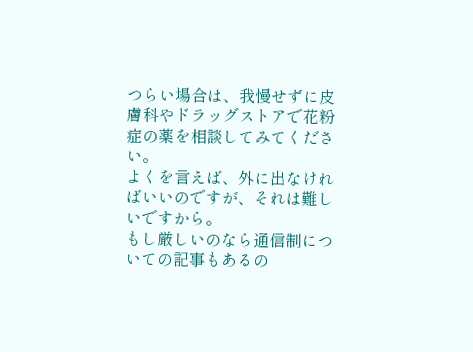つらい場合は、我慢せずに皮膚科やドラッグストアで花粉症の薬を相談してみてください。
よくを言えば、外に出なければいいのですが、それは難しいですから。
もし厳しいのなら通信制についての記事もあるの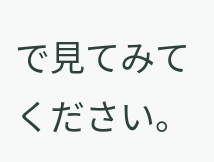で見てみてください。